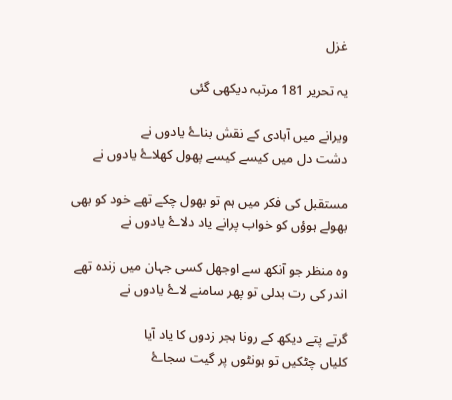غزل

یہ تحریر 181 مرتبہ دیکھی گئی

ویرانے میں آبادی کے نقش بناۓ یادوں نے
دشت دل میں کیسے کیسے پھول کھلاۓ یادوں نے

مستقبل کی فکر میں ہم تو بھول چکے تھے خود کو بھی
بھولے ہوؤں کو خواب پرانے یاد دلاۓ یادوں نے

وہ منظر جو آنکھ سے اوجھل کسی جہان میں زندہ تھے
اندر کی رت بدلی تو پھر سامنے لاۓ یادوں نے

گرتے پتے دیکھ کے رونا ہجر زدوں کا یاد آیا
کلیاں چٹکیں تو ہونٹوں پر گیت سجاۓ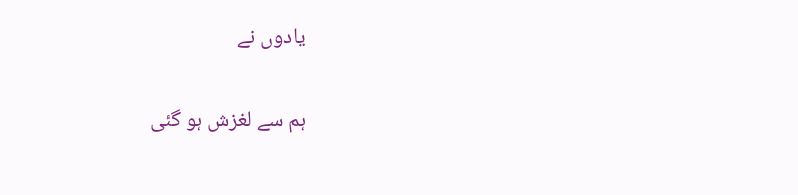یادوں نے

ہم سے لغزش ہو گئی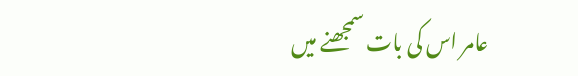عامر اس کی بات سمجھنے میں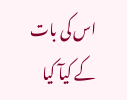اس کی بات کے کیآ کیا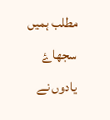مطلب ہمیں سجھاۓ یادوں نے